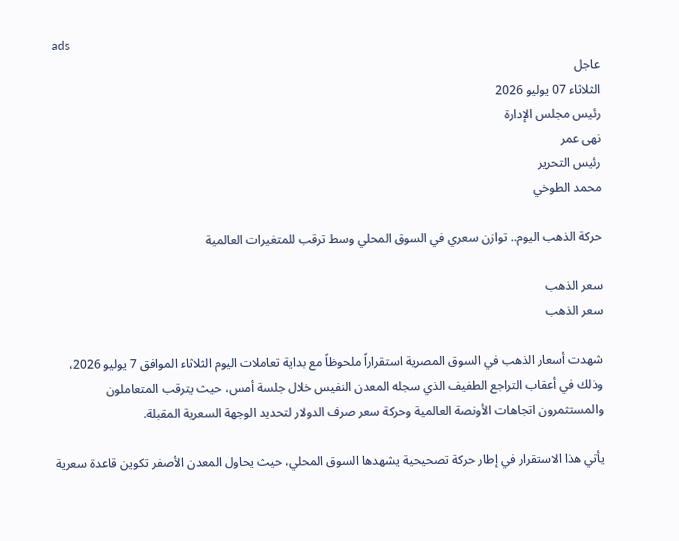ads
عاجل
الثلاثاء 07 يوليو 2026
رئيس مجلس الإدارة
نهى عمر
رئيس التحرير
محمد الطوخي

حركة الذهب اليوم.. توازن سعري في السوق المحلي وسط ترقب للمتغيرات العالمية

سعر الذهب
سعر الذهب

شهدت أسعار الذهب في السوق المصرية استقراراً ملحوظاً مع بداية تعاملات اليوم الثلاثاء الموافق 7 يوليو 2026، وذلك في أعقاب التراجع الطفيف الذي سجله المعدن النفيس خلال جلسة أمس، حيث يترقب المتعاملون والمستثمرون اتجاهات الأونصة العالمية وحركة سعر صرف الدولار لتحديد الوجهة السعرية المقبلة.

يأتي هذا الاستقرار في إطار حركة تصحيحية يشهدها السوق المحلي، حيث يحاول المعدن الأصفر تكوين قاعدة سعرية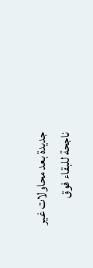جديدة بعد محاولات غير ناجحة للبقاء فوق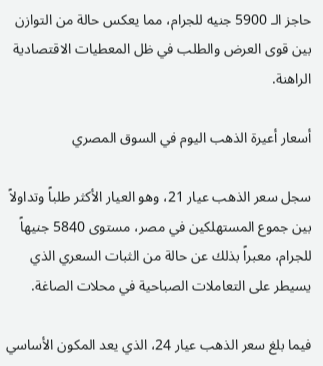حاجز الـ 5900 جنيه للجرام، مما يعكس حالة من التوازن بين قوى العرض والطلب في ظل المعطيات الاقتصادية الراهنة.

أسعار أعيرة الذهب اليوم في السوق المصري

سجل سعر الذهب عيار 21، وهو العيار الأكثر طلباً وتداولاً بين جموع المستهلكين في مصر، مستوى 5840 جنيهاً للجرام، معبراً بذلك عن حالة من الثبات السعري الذي يسيطر على التعاملات الصباحية في محلات الصاغة.

فيما بلغ سعر الذهب عيار 24، الذي يعد المكون الأساسي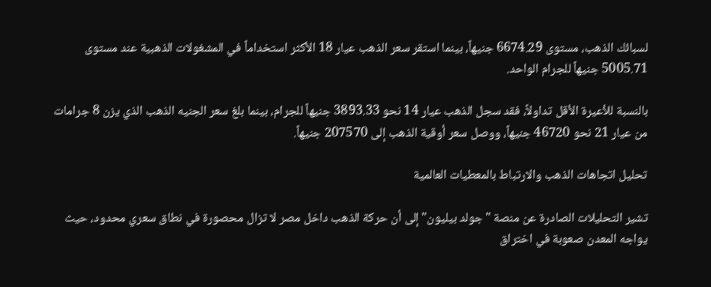لسبائك الذهب، مستوى 6674.29 جنيهاً، بينما استقر سعر الذهب عيار 18 الأكثر استخداماً في المشغولات الذهبية عند مستوى 5005.71 جنيهاً للجرام الواحد.

بالنسبة للأعيرة الأقل تداولاً، فقد سجل الذهب عيار 14 نحو 3893.33 جنيهاً للجرام، بينما بلغ سعر الجنيه الذهب الذي يزن 8 جرامات من عيار 21 نحو 46720 جنيهاً، ووصل سعر أوقية الذهب إلى 207570 جنيهاً.

تحليل اتجاهات الذهب والارتباط بالمعطيات العالمية

تشير التحليلات الصادرة عن منصة "جولد بيليون" إلى أن حركة الذهب داخل مصر لا تزال محصورة في نطاق سعري محدود، حيث يواجه المعدن صعوبة في اختراق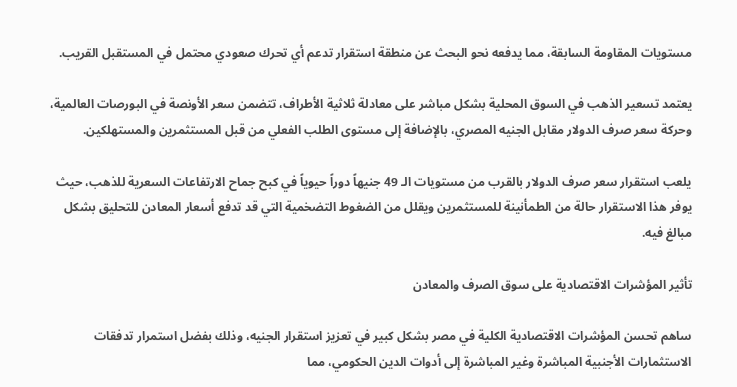مستويات المقاومة السابقة، مما يدفعه نحو البحث عن منطقة استقرار تدعم أي تحرك صعودي محتمل في المستقبل القريب.

يعتمد تسعير الذهب في السوق المحلية بشكل مباشر على معادلة ثلاثية الأطراف، تتضمن سعر الأونصة في البورصات العالمية، وحركة سعر صرف الدولار مقابل الجنيه المصري، بالإضافة إلى مستوى الطلب الفعلي من قبل المستثمرين والمستهلكين.

يلعب استقرار سعر صرف الدولار بالقرب من مستويات الـ 49 جنيهاً دوراً حيوياً في كبح جماح الارتفاعات السعرية للذهب، حيث يوفر هذا الاستقرار حالة من الطمأنينة للمستثمرين ويقلل من الضغوط التضخمية التي قد تدفع أسعار المعادن للتحليق بشكل مبالغ فيه.

تأثير المؤشرات الاقتصادية على سوق الصرف والمعادن

ساهم تحسن المؤشرات الاقتصادية الكلية في مصر بشكل كبير في تعزيز استقرار الجنيه، وذلك بفضل استمرار تدفقات الاستثمارات الأجنبية المباشرة وغير المباشرة إلى أدوات الدين الحكومي، مما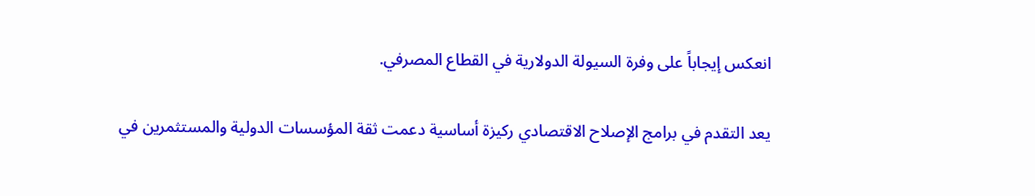انعكس إيجاباً على وفرة السيولة الدولارية في القطاع المصرفي.

يعد التقدم في برامج الإصلاح الاقتصادي ركيزة أساسية دعمت ثقة المؤسسات الدولية والمستثمرين في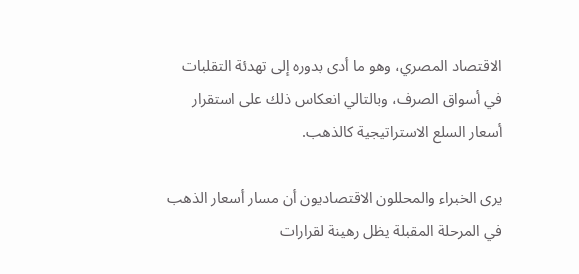الاقتصاد المصري، وهو ما أدى بدوره إلى تهدئة التقلبات في أسواق الصرف، وبالتالي انعكاس ذلك على استقرار أسعار السلع الاستراتيجية كالذهب.

يرى الخبراء والمحللون الاقتصاديون أن مسار أسعار الذهب في المرحلة المقبلة يظل رهينة لقرارات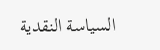السياسة النقدية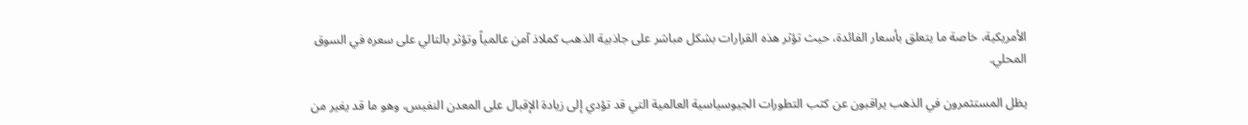الأمريكية، خاصة ما يتعلق بأسعار الفائدة، حيث تؤثر هذه القرارات بشكل مباشر على جاذبية الذهب كملاذ آمن عالمياً وتؤثر بالتالي على سعره في السوق المحلي.

يظل المستثمرون في الذهب يراقبون عن كثب التطورات الجيوسياسية العالمية التي قد تؤدي إلى زيادة الإقبال على المعدن النفيس، وهو ما قد يغير من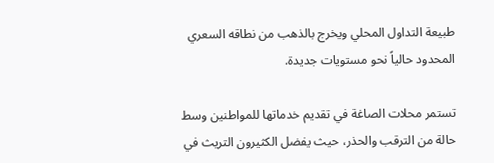طبيعة التداول المحلي ويخرج بالذهب من نطاقه السعري المحدود حالياً نحو مستويات جديدة.

تستمر محلات الصاغة في تقديم خدماتها للمواطنين وسط حالة من الترقب والحذر، حيث يفضل الكثيرون التريث في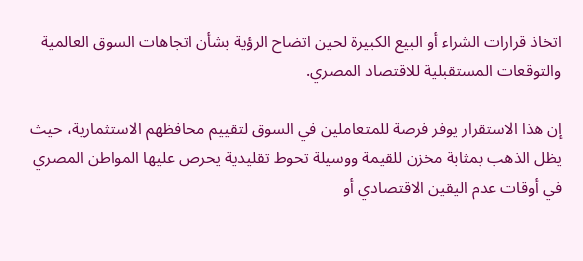اتخاذ قرارات الشراء أو البيع الكبيرة لحين اتضاح الرؤية بشأن اتجاهات السوق العالمية والتوقعات المستقبلية للاقتصاد المصري.

إن هذا الاستقرار يوفر فرصة للمتعاملين في السوق لتقييم محافظهم الاستثمارية، حيث يظل الذهب بمثابة مخزن للقيمة ووسيلة تحوط تقليدية يحرص عليها المواطن المصري في أوقات عدم اليقين الاقتصادي أو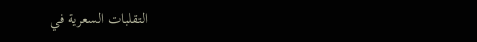التقلبات السعرية في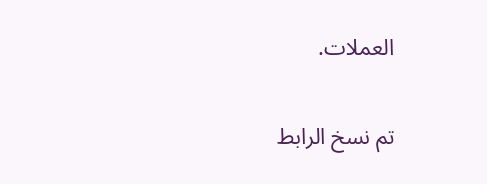العملات.

تم نسخ الرابط